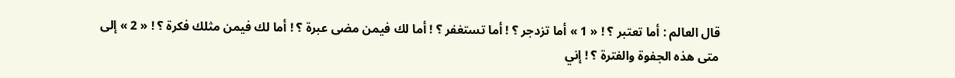قال العالم : أما تعتبر ؟ ! « 1 » أما تزدجر ؟ ! أما تستغفر ؟ ! أما لك فيمن مضى عبرة ؟ ! أما لك فيمن مثلك فكرة ؟ ! « 2 » إلى متى هذه الجفوة والفترة ؟ ! إني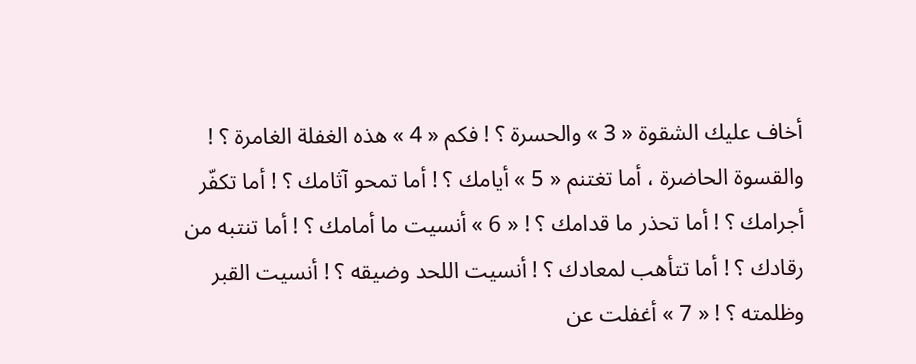أخاف عليك الشقوة « 3 » والحسرة ؟ ! فكم « 4 » هذه الغفلة الغامرة ؟ ! والقسوة الحاضرة ، أما تغتنم « 5 » أيامك ؟ ! أما تمحو آثامك ؟ ! أما تكفّر أجرامك ؟ ! أما تحذر ما قدامك ؟ ! « 6 » أنسيت ما أمامك ؟ ! أما تنتبه من رقادك ؟ ! أما تتأهب لمعادك ؟ ! أنسيت اللحد وضيقه ؟ ! أنسيت القبر وظلمته ؟ ! « 7 » أغفلت عن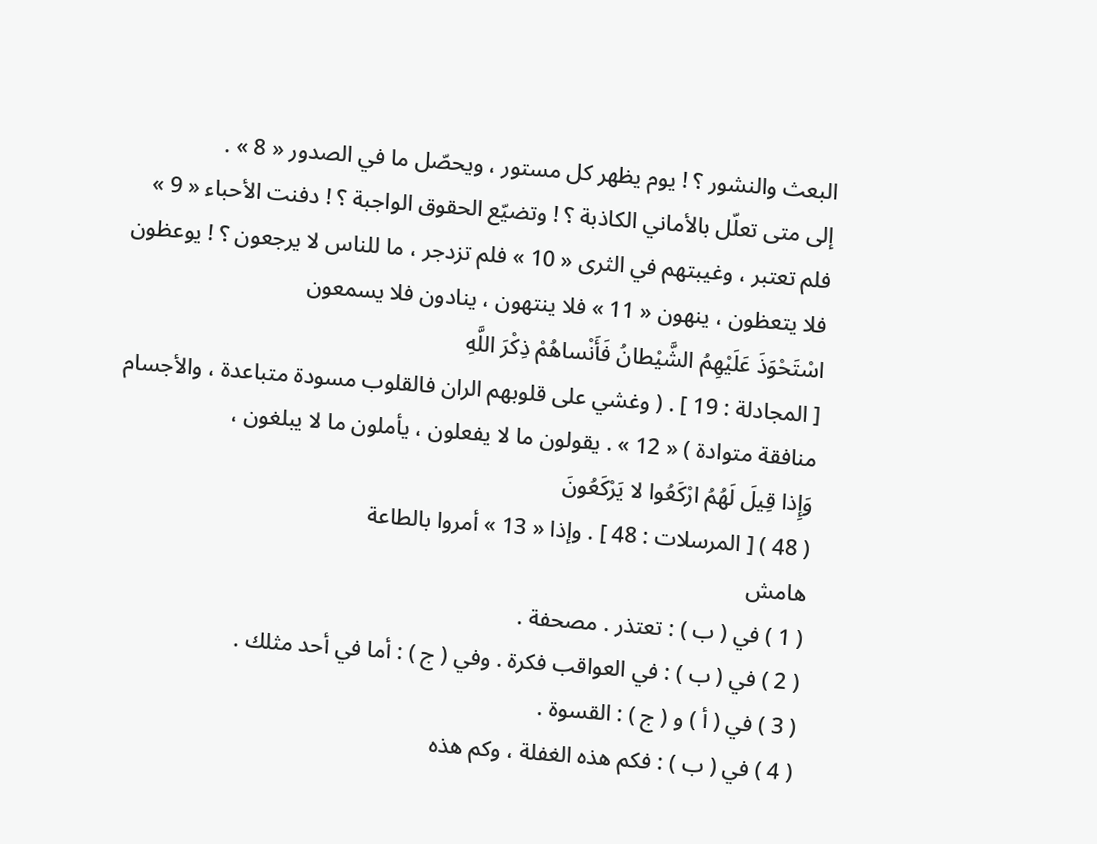البعث والنشور ؟ ! يوم يظهر كل مستور ، ويحصّل ما في الصدور « 8 » .
إلى متى تعلّل بالأماني الكاذبة ؟ ! وتضيّع الحقوق الواجبة ؟ ! دفنت الأحباء « 9 » فلم تعتبر ، وغيبتهم في الثرى « 10 » فلم تزدجر ، ما للناس لا يرجعون ؟ ! يوعظون فلا يتعظون ، ينهون « 11 » فلا ينتهون ، ينادون فلا يسمعون
اسْتَحْوَذَ عَلَيْهِمُ الشَّيْطانُ فَأَنْساهُمْ ذِكْرَ اللَّهِ
[ المجادلة : 19 ] . ( وغشي على قلوبهم الران فالقلوب مسودة متباعدة ، والأجسام منافقة متوادة ) « 12 » . يقولون ما لا يفعلون ، يأملون ما لا يبلغون ،
وَإِذا قِيلَ لَهُمُ ارْكَعُوا لا يَرْكَعُونَ
( 48 ) [ المرسلات : 48 ] . وإذا « 13 » أمروا بالطاعة
هامش
( 1 ) في ( ب ) : تعتذر . مصحفة .
( 2 ) في ( ب ) : في العواقب فكرة . وفي ( ج ) : أما في أحد مثلك .
( 3 ) في ( أ ) و ( ج ) : القسوة .
( 4 ) في ( ب ) : فكم هذه الغفلة ، وكم هذه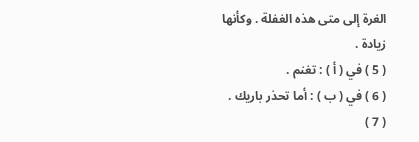الغرة إلى متى هذه الغفلة . وكأنها زيادة .
( 5 ) في ( أ ) : تغنم .
( 6 ) في ( ب ) : أما تحذر باريك .
( 7 )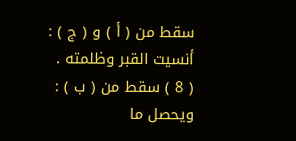سقط من ( أ ) و ( ج ) : أنسيت القبر وظلمته .
( 8 ) سقط من ( ب ) : ويحصل ما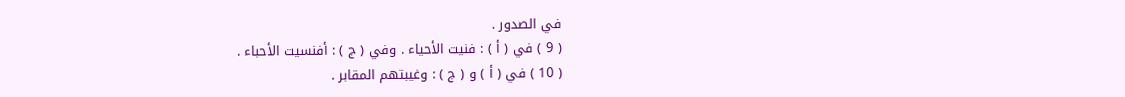في الصدور .
( 9 ) في ( أ ) : فنيت الأحياء . وفي ( ج ) : أفنسيت الأحباء .
( 10 ) في ( أ ) و ( ج ) : وغيبتهم المقابر .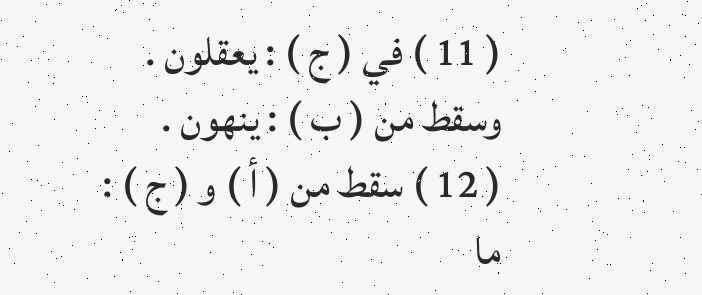( 11 ) في ( ج ) : يعقلون . وسقط من ( ب ) : ينهون .
( 12 ) سقط من ( أ ) و ( ج ) : ما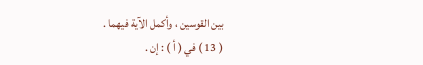بين القوسين ، وأكمل الآية فيهما .
( 13 ) في ( أ ) : إن .